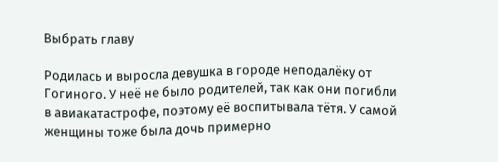Выбрать главу

Родилась и выросла девушка в городе неподалёку от Гогиного. У неё не было родителей, так как они погибли в авиакатастрофе, поэтому её воспитывала тётя. У самой женщины тоже была дочь примерно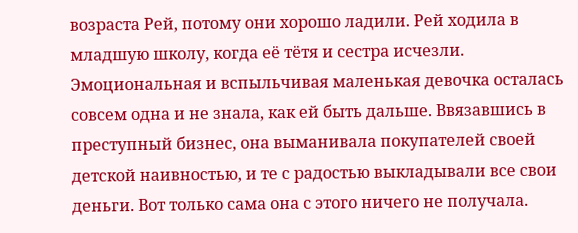возраста Рей, потому они хорошо ладили. Рей ходила в младшую школу, когда её тётя и сестра исчезли. Эмоциональная и вспыльчивая маленькая девочка осталась совсем одна и не знала, как ей быть дальше. Ввязавшись в преступный бизнес, она выманивала покупателей своей детской наивностью, и те с радостью выкладывали все свои деньги. Вот только сама она с этого ничего не получала.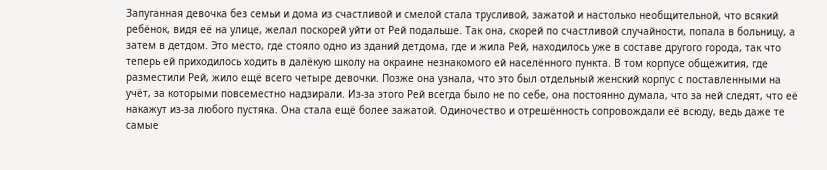Запуганная девочка без семьи и дома из счастливой и смелой стала трусливой, зажатой и настолько необщительной, что всякий ребёнок, видя её на улице, желал поскорей уйти от Рей подальше. Так она, скорей по счастливой случайности, попала в больницу, а затем в детдом. Это место, где стояло одно из зданий детдома, где и жила Рей, находилось уже в составе другого города, так что теперь ей приходилось ходить в далёкую школу на окраине незнакомого ей населённого пункта. В том корпусе общежития, где разместили Рей, жило ещё всего четыре девочки. Позже она узнала, что это был отдельный женский корпус с поставленными на учёт, за которыми повсеместно надзирали. Из-за этого Рей всегда было не по себе, она постоянно думала, что за ней следят, что её накажут из-за любого пустяка. Она стала ещё более зажатой. Одиночество и отрешённость сопровождали её всюду, ведь даже те самые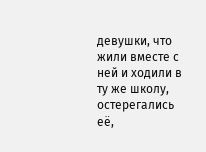девушки, что жили вместе с ней и ходили в ту же школу, остерегались её,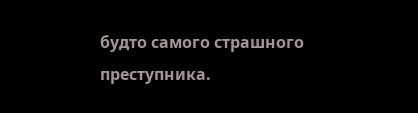будто самого страшного преступника.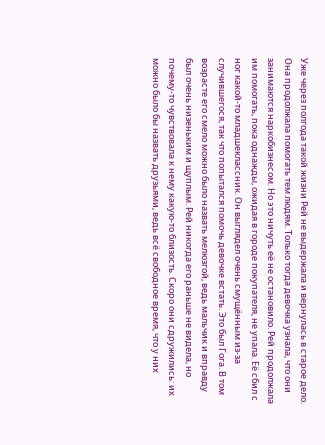Уже через полгода такой жизни Рей не выдержала и вернулась в старое дело. Она продолжала помогать тем людям. Только тогда девочка узнала, что они занимаются наркобизнесом. Но это ничуть её не остановило. Рей продолжала им помогать, пока однажды, ожидая в городе покупателя, не упала. Её сбил с ног какой-то младшеклассник. Он выглядел очень смущённым из-за случившегося, так что попытался помочь девочке встать. Это был Гога. В том возрасте его смело можно было назвать мелюзгой, ведь мальчик и вправду был очень низеньким и щуплым. Рей никогда его раньше не видела, но почему-то чувствовала к нему какую-то близость. Скоро они сдружились: их можно было бы назвать друзьями, ведь всё свободное время, что у них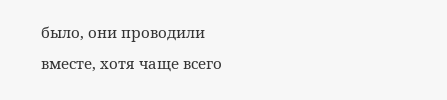было, они проводили вместе, хотя чаще всего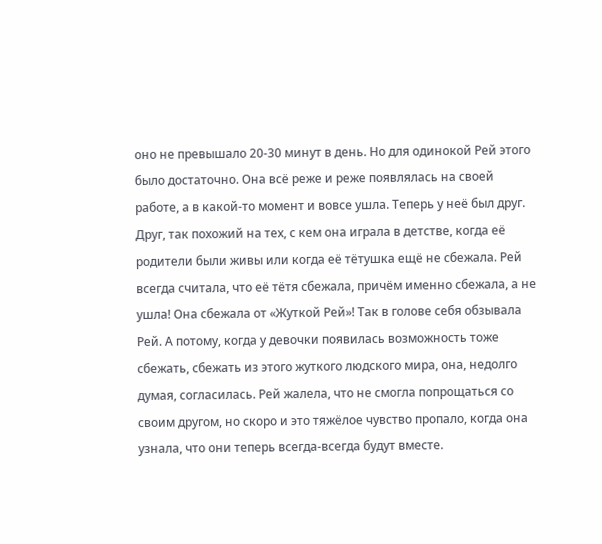оно не превышало 20-30 минут в день. Но для одинокой Рей этого было достаточно. Она всё реже и реже появлялась на своей работе, а в какой-то момент и вовсе ушла. Теперь у неё был друг. Друг, так похожий на тех, с кем она играла в детстве, когда её родители были живы или когда её тётушка ещё не сбежала. Рей всегда считала, что её тётя сбежала, причём именно сбежала, а не ушла! Она сбежала от «Жуткой Рей»! Так в голове себя обзывала Рей. А потому, когда у девочки появилась возможность тоже сбежать, сбежать из этого жуткого людского мира, она, недолго думая, согласилась. Рей жалела, что не смогла попрощаться со своим другом, но скоро и это тяжёлое чувство пропало, когда она узнала, что они теперь всегда-всегда будут вместе.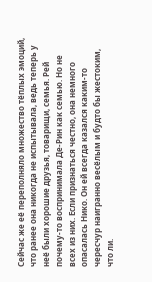Сейчас же её переполняло множество тёплых эмоций, что ранее она никогда не испытывала, ведь теперь у неё были хорошие друзья, товарищи, семья. Рей почему-то воспринимала Де-Рин как семью. Но не всех из них. Если признаться честно, она немного опасалась Нико. Он ей всегда казался каким-то чересчур наигранно весёлым и будто бы жестоким, что ли.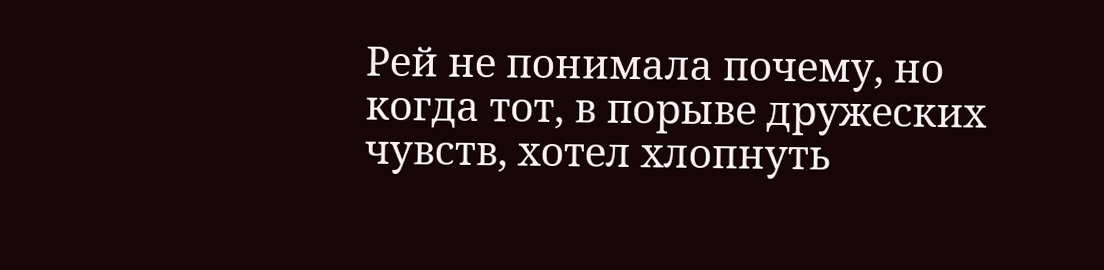Рей не понимала почему, но когда тот, в порыве дружеских чувств, хотел хлопнуть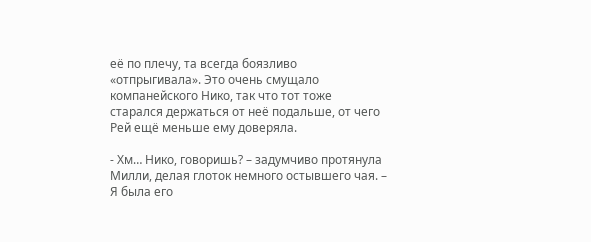её по плечу, та всегда боязливо «отпрыгивала». Это очень смущало компанейского Нико, так что тот тоже старался держаться от неё подальше, от чего Рей ещё меньше ему доверяла.

- Хм… Нико, говоришь? – задумчиво протянула Милли, делая глоток немного остывшего чая. – Я была его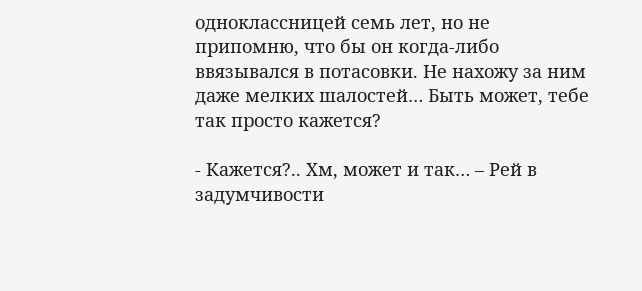одноклассницей семь лет, но не припомню, что бы он когда-либо ввязывался в потасовки. Не нахожу за ним даже мелких шалостей… Быть может, тебе так просто кажется?

- Кажется?.. Хм, может и так… – Рей в задумчивости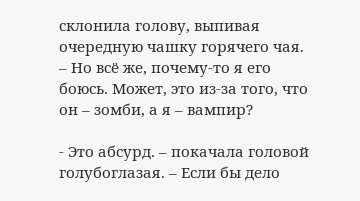склонила голову, выпивая очередную чашку горячего чая. – Но всё же, почему-то я его боюсь. Может, это из-за того, что он – зомби, а я – вампир?

- Это абсурд. – покачала головой голубоглазая. – Если бы дело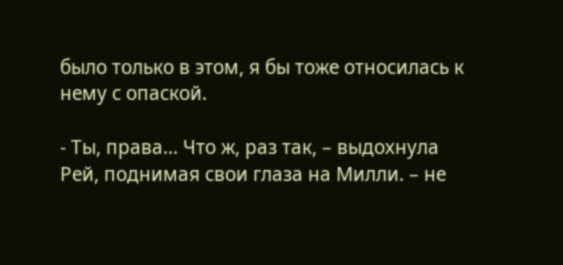было только в этом, я бы тоже относилась к нему с опаской.

- Ты, права… Что ж, раз так, – выдохнула Рей, поднимая свои глаза на Милли. – не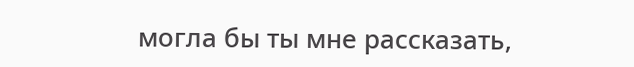могла бы ты мне рассказать,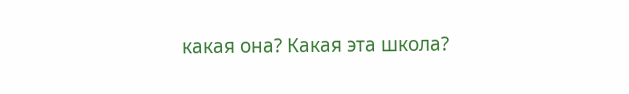какая она? Какая эта школа?